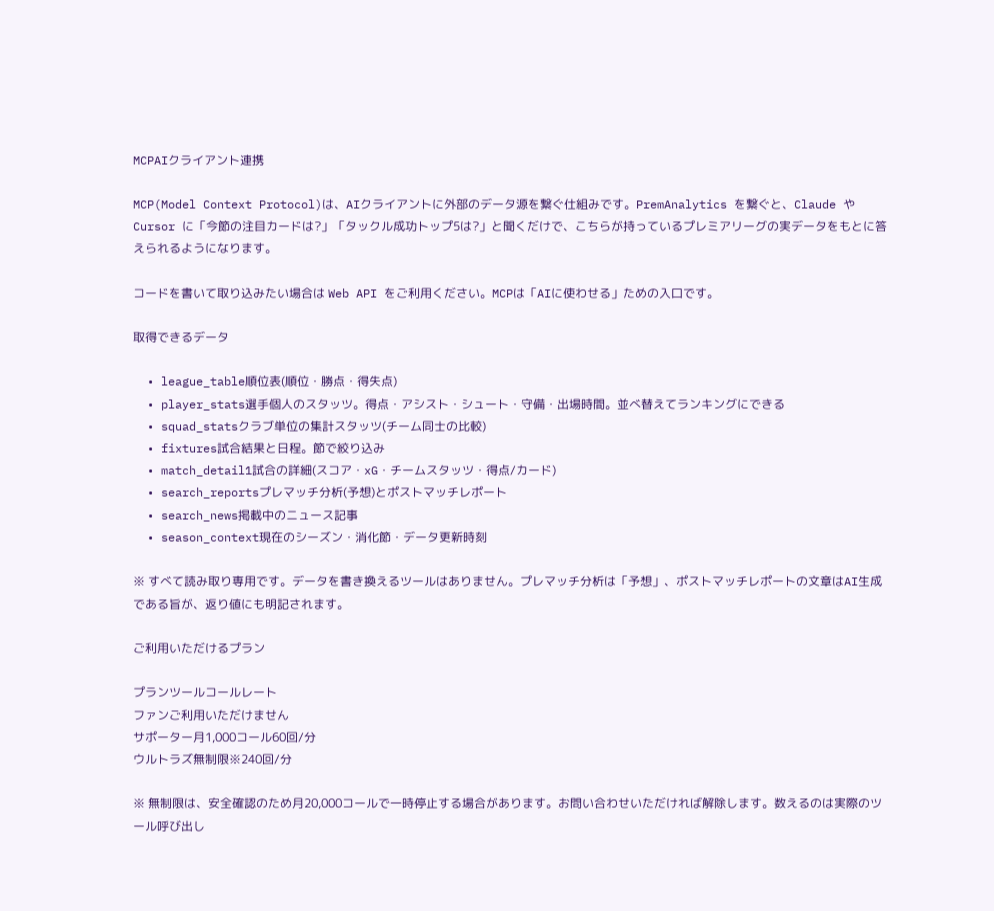MCPAIクライアント連携

MCP(Model Context Protocol)は、AIクライアントに外部のデータ源を繋ぐ仕組みです。PremAnalytics を繋ぐと、Claude や Cursor に「今節の注目カードは?」「タックル成功トップ5は?」と聞くだけで、こちらが持っているプレミアリーグの実データをもとに答えられるようになります。

コードを書いて取り込みたい場合は Web API をご利用ください。MCPは「AIに使わせる」ための入口です。

取得できるデータ

  • league_table順位表(順位・勝点・得失点)
  • player_stats選手個人のスタッツ。得点・アシスト・シュート・守備・出場時間。並べ替えてランキングにできる
  • squad_statsクラブ単位の集計スタッツ(チーム同士の比較)
  • fixtures試合結果と日程。節で絞り込み
  • match_detail1試合の詳細(スコア・xG・チームスタッツ・得点/カード)
  • search_reportsプレマッチ分析(予想)とポストマッチレポート
  • search_news掲載中のニュース記事
  • season_context現在のシーズン・消化節・データ更新時刻

※ すべて読み取り専用です。データを書き換えるツールはありません。プレマッチ分析は「予想」、ポストマッチレポートの文章はAI生成である旨が、返り値にも明記されます。

ご利用いただけるプラン

プランツールコールレート
ファンご利用いただけません
サポーター月1,000コール60回/分
ウルトラズ無制限※240回/分

※ 無制限は、安全確認のため月20,000コールで一時停止する場合があります。お問い合わせいただければ解除します。数えるのは実際のツール呼び出し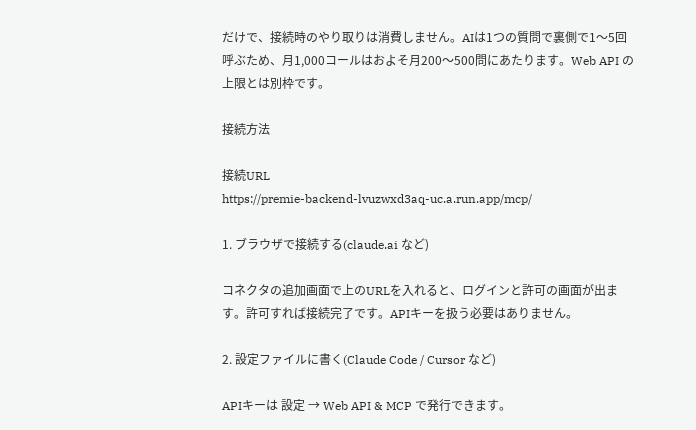だけで、接続時のやり取りは消費しません。AIは1つの質問で裏側で1〜5回呼ぶため、月1,000コールはおよそ月200〜500問にあたります。Web API の上限とは別枠です。

接続方法

接続URL
https://premie-backend-lvuzwxd3aq-uc.a.run.app/mcp/

1. ブラウザで接続する(claude.ai など)

コネクタの追加画面で上のURLを入れると、ログインと許可の画面が出ます。許可すれば接続完了です。APIキーを扱う必要はありません。

2. 設定ファイルに書く(Claude Code / Cursor など)

APIキーは 設定 → Web API & MCP で発行できます。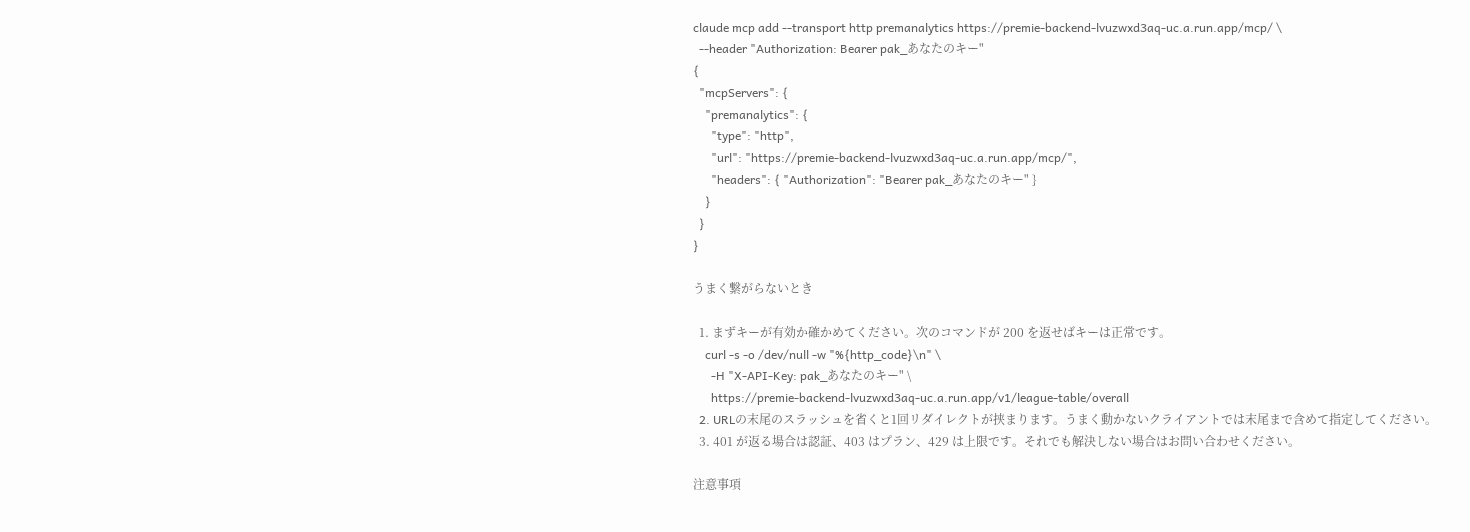claude mcp add --transport http premanalytics https://premie-backend-lvuzwxd3aq-uc.a.run.app/mcp/ \
  --header "Authorization: Bearer pak_あなたのキー"
{
  "mcpServers": {
    "premanalytics": {
      "type": "http",
      "url": "https://premie-backend-lvuzwxd3aq-uc.a.run.app/mcp/",
      "headers": { "Authorization": "Bearer pak_あなたのキー" }
    }
  }
}

うまく繋がらないとき

  1. まずキーが有効か確かめてください。次のコマンドが 200 を返せばキーは正常です。
    curl -s -o /dev/null -w "%{http_code}\n" \
      -H "X-API-Key: pak_あなたのキー" \
      https://premie-backend-lvuzwxd3aq-uc.a.run.app/v1/league-table/overall
  2. URLの末尾のスラッシュを省くと1回リダイレクトが挟まります。うまく動かないクライアントでは末尾まで含めて指定してください。
  3. 401 が返る場合は認証、403 はプラン、429 は上限です。それでも解決しない場合はお問い合わせください。

注意事項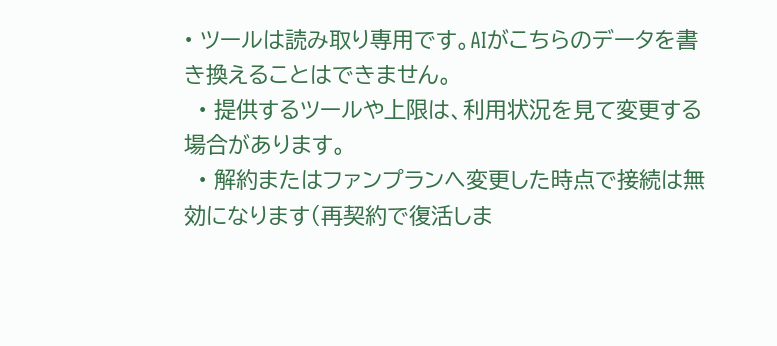• ツールは読み取り専用です。AIがこちらのデータを書き換えることはできません。
  • 提供するツールや上限は、利用状況を見て変更する場合があります。
  • 解約またはファンプランへ変更した時点で接続は無効になります(再契約で復活しま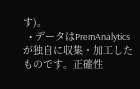す)。
  • データはPremAnalyticsが独自に収集・加工したものです。正確性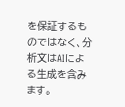を保証するものではなく、分析文はAIによる生成を含みます。